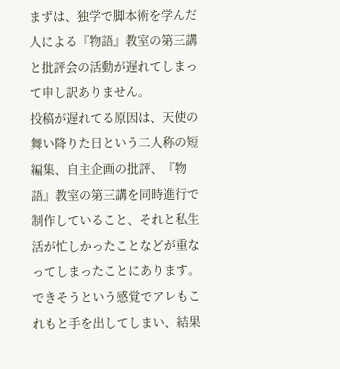まずは、独学で脚本術を学んだ人による『物語』教室の第三講と批評会の活動が遅れてしまって申し訳ありません。
投稿が遅れてる原因は、天使の舞い降りた日という二人称の短編集、自主企画の批評、『物語』教室の第三講を同時進行で制作していること、それと私生活が忙しかったことなどが重なってしまったことにあります。
できそうという感覚でアレもこれもと手を出してしまい、結果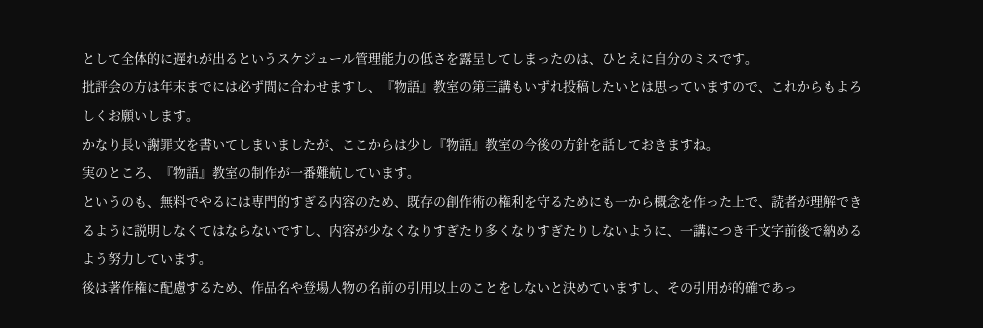として全体的に遅れが出るというスケジュール管理能力の低さを露呈してしまったのは、ひとえに自分のミスです。
批評会の方は年末までには必ず間に合わせますし、『物語』教室の第三講もいずれ投稿したいとは思っていますので、これからもよろしくお願いします。
かなり長い謝罪文を書いてしまいましたが、ここからは少し『物語』教室の今後の方針を話しておきますね。
実のところ、『物語』教室の制作が一番難航しています。
というのも、無料でやるには専門的すぎる内容のため、既存の創作術の権利を守るためにも一から概念を作った上で、読者が理解できるように説明しなくてはならないですし、内容が少なくなりすぎたり多くなりすぎたりしないように、一講につき千文字前後で納めるよう努力しています。
後は著作権に配慮するため、作品名や登場人物の名前の引用以上のことをしないと決めていますし、その引用が的確であっ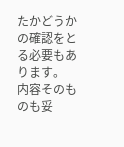たかどうかの確認をとる必要もあります。
内容そのものも妥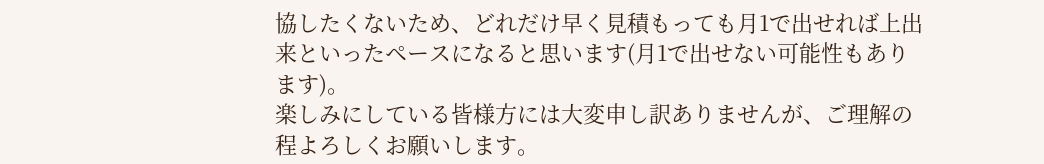協したくないため、どれだけ早く見積もっても月1で出せれば上出来といったペースになると思います(月1で出せない可能性もあります)。
楽しみにしている皆様方には大変申し訳ありませんが、ご理解の程よろしくお願いします。